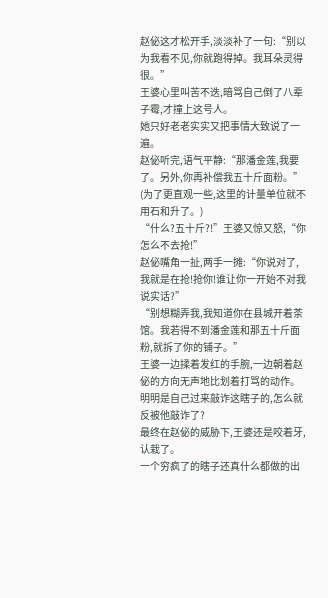赵佖这才松开手,淡淡补了一句:“别以为我看不见,你就跑得掉。我耳朵灵得很。”
王婆心里叫苦不迭,暗骂自己倒了八辈子霉,才撞上这号人。
她只好老老实实又把事情大致说了一遍。
赵佖听完,语气平静:“那潘金莲,我要了。另外,你再补偿我五十斤面粉。”
(为了更直观一些,这里的计量单位就不用石和升了。)
“什么?五十斤?!”王婆又惊又怒,“你怎么不去抢!”
赵佖嘴角一扯,两手一摊:“你说对了,我就是在抢!抢你!谁让你一开始不对我说实话?”
“别想糊弄我,我知道你在县城开着茶馆。我若得不到潘金莲和那五十斤面粉,就拆了你的铺子。”
王婆一边揉着发红的手腕,一边朝着赵佖的方向无声地比划着打骂的动作。
明明是自己过来敲诈这瞎子的,怎么就反被他敲诈了?
最终在赵佖的威胁下,王婆还是咬着牙,认栽了。
一个穷疯了的瞎子还真什么都做的出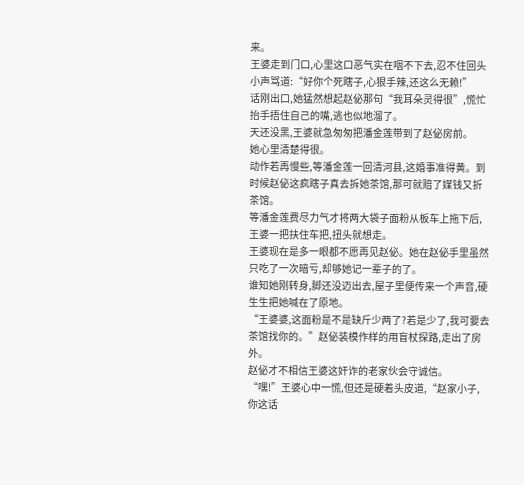来。
王婆走到门口,心里这口恶气实在咽不下去,忍不住回头小声骂道:“好你个死瞎子,心狠手辣,还这么无赖!”
话刚出口,她猛然想起赵佖那句“我耳朵灵得很”,慌忙抬手捂住自己的嘴,逃也似地溜了。
天还没黑,王婆就急匆匆把潘金莲带到了赵佖房前。
她心里清楚得很。
动作若再慢些,等潘金莲一回清河县,这婚事准得黄。到时候赵佖这疯瞎子真去拆她茶馆,那可就赔了媒钱又折茶馆。
等潘金莲费尽力气才将两大袋子面粉从板车上拖下后,王婆一把扶住车把,扭头就想走。
王婆现在是多一眼都不愿再见赵佖。她在赵佖手里虽然只吃了一次暗亏,却够她记一辈子的了。
谁知她刚转身,脚还没迈出去,屋子里便传来一个声音,硬生生把她喊在了原地。
“王婆婆,这面粉是不是缺斤少两了?若是少了,我可要去茶馆找你的。”赵佖装模作样的用盲杖探路,走出了房外。
赵佖才不相信王婆这奸诈的老家伙会守诚信。
“嘿!”王婆心中一慌,但还是硬着头皮道,“赵家小子,你这话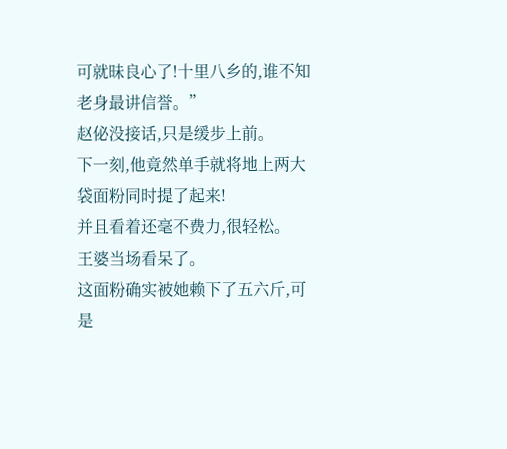可就昧良心了!十里八乡的,谁不知老身最讲信誉。”
赵佖没接话,只是缓步上前。
下一刻,他竟然单手就将地上两大袋面粉同时提了起来!
并且看着还毫不费力,很轻松。
王婆当场看呆了。
这面粉确实被她赖下了五六斤,可是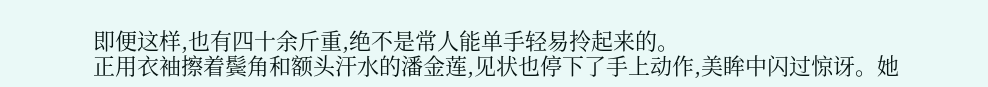即便这样,也有四十余斤重,绝不是常人能单手轻易拎起来的。
正用衣袖擦着鬓角和额头汗水的潘金莲,见状也停下了手上动作,美眸中闪过惊讶。她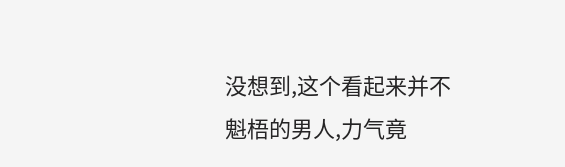没想到,这个看起来并不魁梧的男人,力气竟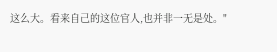这么大。看来自己的这位官人,也并非一无是处。"